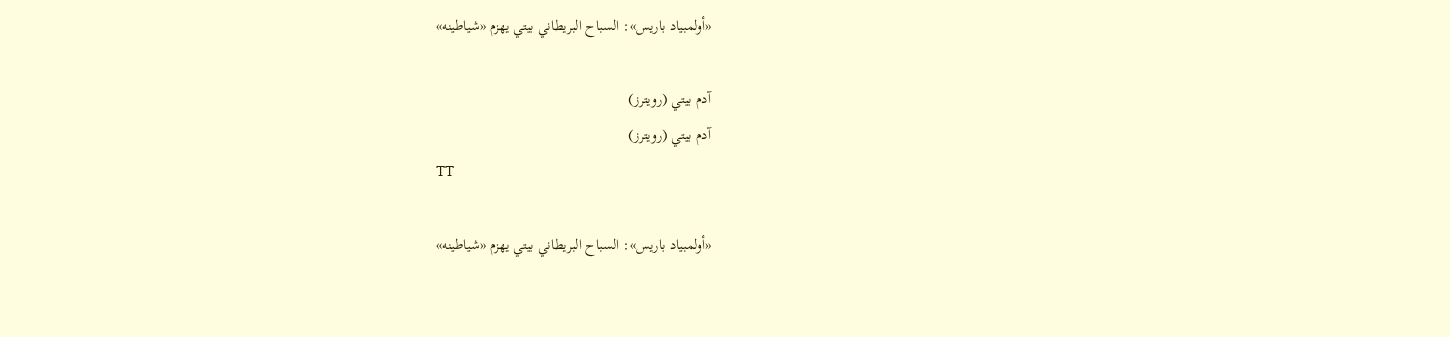«أولمبياد باريس»: السباح البريطاني بيتي يهزم «شياطينه»

آدم بيتي (رويترز)
آدم بيتي (رويترز)
TT

«أولمبياد باريس»: السباح البريطاني بيتي يهزم «شياطينه»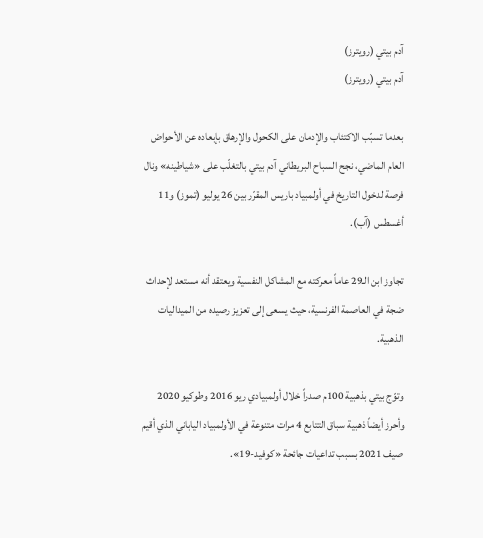آدم بيتي (رويترز)
آدم بيتي (رويترز)

بعدما تسبّب الاكتئاب والإدمان على الكحول والإرهاق بإبعاده عن الأحواض العام الماضي، نجح السباح البريطاني آدم بيتي بالتغلّب على «شياطينه» ونال فرصة لدخول التاريخ في أولمبياد باريس المقرّر بين 26 يوليو (تموز) و11 أغسطس (آب).

تجاوز ابن الـ29 عاماً معركته مع المشاكل النفسية ويعتقد أنه مستعد لإحداث ضجة في العاصمة الفرنسية، حيث يسعى إلى تعزيز رصيده من الميداليات الذهبية.

وتوّج بيتي بذهبية 100م صدراً خلال أولمبيادي ريو 2016 وطوكيو 2020 وأحرز أيضاً ذهبية سباق التتابع 4 مرات متنوعة في الأولمبياد الياباني الذي أقيم صيف 2021 بسبب تداعيات جائحة «كوفيد-19».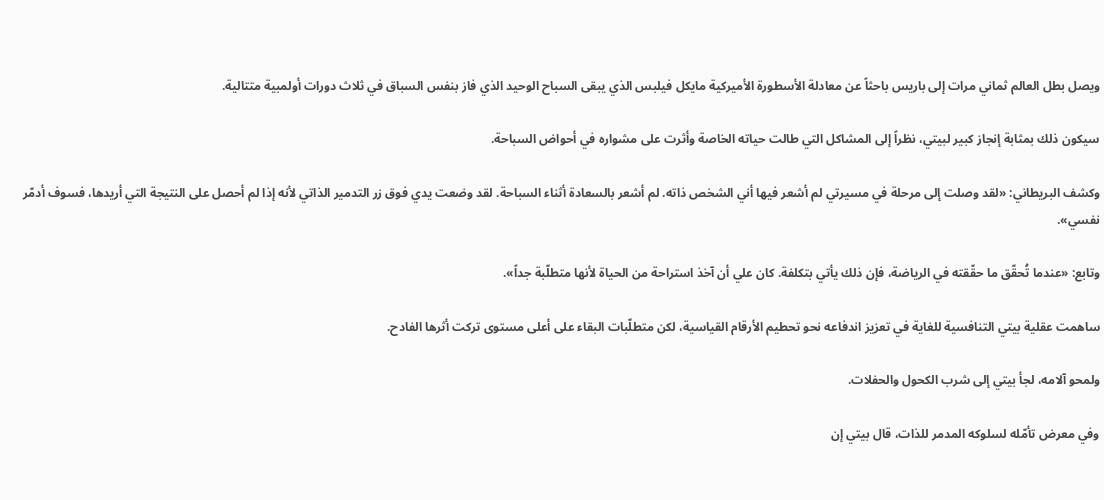ويصل بطل العالم ثماني مرات إلى باريس باحثاً عن معادلة الأسطورة الأميركية مايكل فيلبس الذي يبقى السباح الوحيد الذي فاز بنفس السباق في ثلاث دورات أولمبية متتالية.

سيكون ذلك بمثابة إنجاز كبير لبيتي، نظراً إلى المشاكل التي طالت حياته الخاصة وأثرت على مشواره في أحواض السباحة.

وكشف البريطاني: «لقد وصلت إلى مرحلة في مسيرتي لم أشعر فيها أني الشخص ذاته. لم أشعر بالسعادة أثناء السباحة. لقد وضعت يدي فوق زر التدمير الذاتي لأنه إذا لم أحصل على النتيجة التي أريدها، فسوف أدمّر نفسي».

وتابع: «عندما تُحقّق ما حقّقته في الرياضة، فإن ذلك يأتي بتكلفة. كان علي أن آخذ استراحة من الحياة لأنها متطلّبة جداً».

ساهمت عقلية بيتي التنافسية للغاية في تعزيز اندفاعه نحو تحطيم الأرقام القياسية، لكن متطلّبات البقاء على أعلى مستوى تركت أثرها الفادح.

ولمحو آلامه، لجأ بيتي إلى شرب الكحول والحفلات.

وفي معرض تأمّله لسلوكه المدمر للذات، قال بيتي إن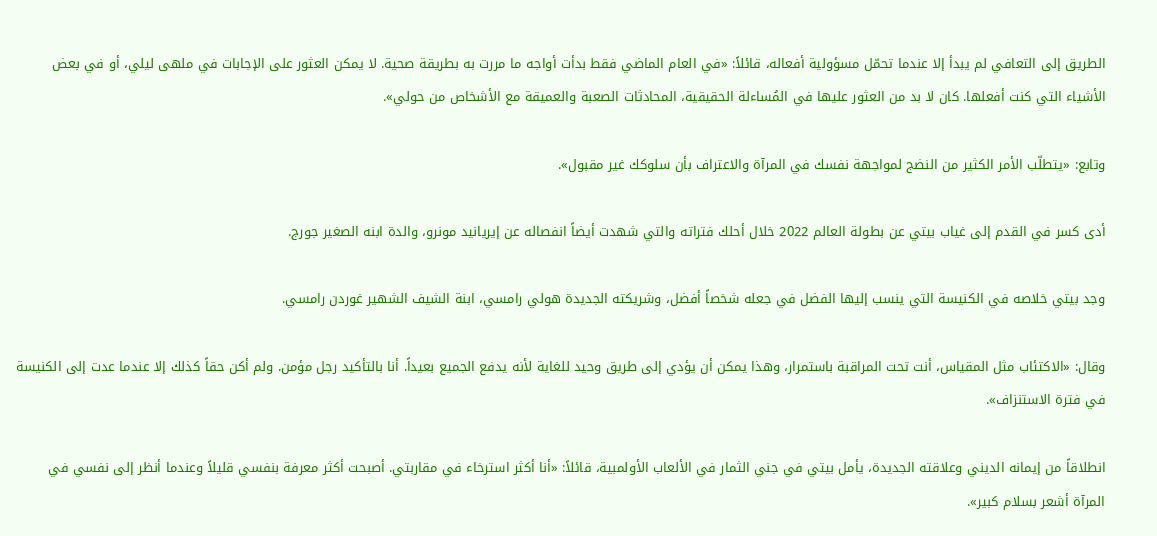الطريق إلى التعافي لم يبدأ إلا عندما تحمّل مسؤولية أفعاله، قائلاً: «في العام الماضي فقط بدأت أواجه ما مررت به بطريقة صحية. لا يمكن العثور على الإجابات في ملهى ليلي، أو في بعض الأشياء التي كنت أفعلها. كان لا بد من العثور عليها في المُساءلة الحقيقية، المحادثات الصعبة والعميقة مع الأشخاص من حولي».

وتابع: «يتطلّب الأمر الكثير من النضج لمواجهة نفسك في المرآة والاعتراف بأن سلوكك غير مقبول».

أدى كسر في القدم إلى غياب بيتي عن بطولة العالم 2022 خلال أحلك فتراته والتي شهدت أيضاً انفصاله عن إيريانيد مونرو، والدة ابنه الصغير جورج.

وجد بيتي خلاصه في الكنيسة التي ينسب إليها الفضل في جعله شخصاً أفضل، وشريكته الجديدة هولي رامسي، ابنة الشيف الشهير غوردن رامسي.

وقال: «الاكتئاب مثل المقياس، أنت تحت المراقبة باستمرار، وهذا يمكن أن يؤدي إلى طريق وحيد للغاية لأنه يدفع الجميع بعيداً. أنا بالتأكيد رجل مؤمن. ولم أكن حقاً كذلك إلا عندما عدت إلى الكنيسة في فترة الاستنزاف».

انطلاقاً من إيمانه الديني وعلاقته الجديدة، يأمل بيتي في جني الثمار في الألعاب الأولمبية، قائلاً: «أنا أكثر استرخاء في مقاربتي. أصبحت أكثر معرفة بنفسي قليلاً وعندما أنظر إلى نفسي في المرآة أشعر بسلام كبير».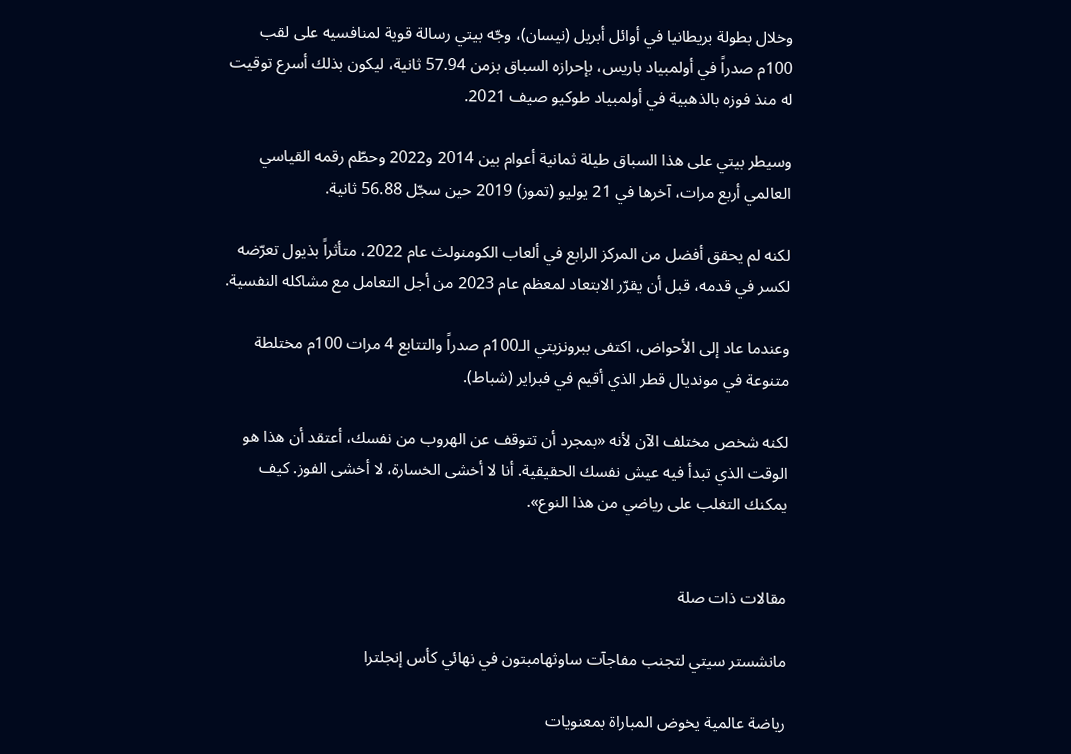وخلال بطولة بريطانيا في أوائل أبريل (نيسان)، وجّه بيتي رسالة قوية لمنافسيه على لقب 100م صدراً في أولمبياد باريس، بإحرازه السباق بزمن 57.94 ثانية، ليكون بذلك أسرع توقيت له منذ فوزه بالذهبية في أولمبياد طوكيو صيف 2021.

وسيطر بيتي على هذا السباق طيلة ثمانية أعوام بين 2014 و2022 وحطّم رقمه القياسي العالمي أربع مرات، آخرها في 21 يوليو (تموز) 2019 حين سجّل 56.88 ثانية.

لكنه لم يحقق أفضل من المركز الرابع في ألعاب الكومنولث عام 2022، متأثراً بذيول تعرّضه لكسر في قدمه، قبل أن يقرّر الابتعاد لمعظم عام 2023 من أجل التعامل مع مشاكله النفسية.

وعندما عاد إلى الأحواض، اكتفى ببرونزيتي الـ100م صدراً والتتابع 4 مرات 100م مختلطة متنوعة في مونديال قطر الذي أقيم في فبراير (شباط).

لكنه شخص مختلف الآن لأنه «بمجرد أن تتوقف عن الهروب من نفسك، أعتقد أن هذا هو الوقت الذي تبدأ فيه عيش نفسك الحقيقية. أنا لا أخشى الخسارة، لا أخشى الفوز. كيف يمكنك التغلب على رياضي من هذا النوع».


مقالات ذات صلة

مانشستر سيتي لتجنب مفاجآت ساوثهامبتون في نهائي كأس إنجلترا

رياضة عالمية يخوض المباراة بمعنويات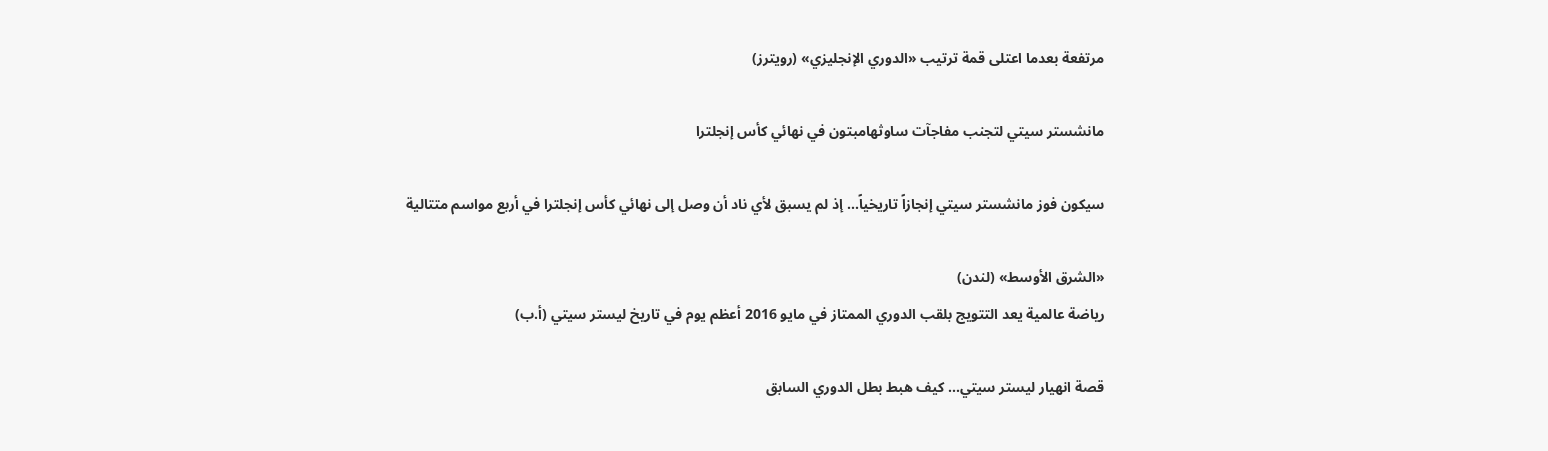مرتفعة بعدما اعتلى قمة ترتيب «الدوري الإنجليزي» (رويترز)

مانشستر سيتي لتجنب مفاجآت ساوثهامبتون في نهائي كأس إنجلترا

سيكون فوز مانشستر سيتي إنجازاً تاريخياً... إذ لم يسبق لأي ناد أن وصل إلى نهائي كأس إنجلترا في أربع مواسم متتالية

«الشرق الأوسط» (لندن)
رياضة عالمية يعد التتويج بلقب الدوري الممتاز في مايو 2016 أعظم يوم في تاريخ ليستر سيتي (أ.ب)

قصة انهيار ليستر سيتي... كيف هبط بطل الدوري السابق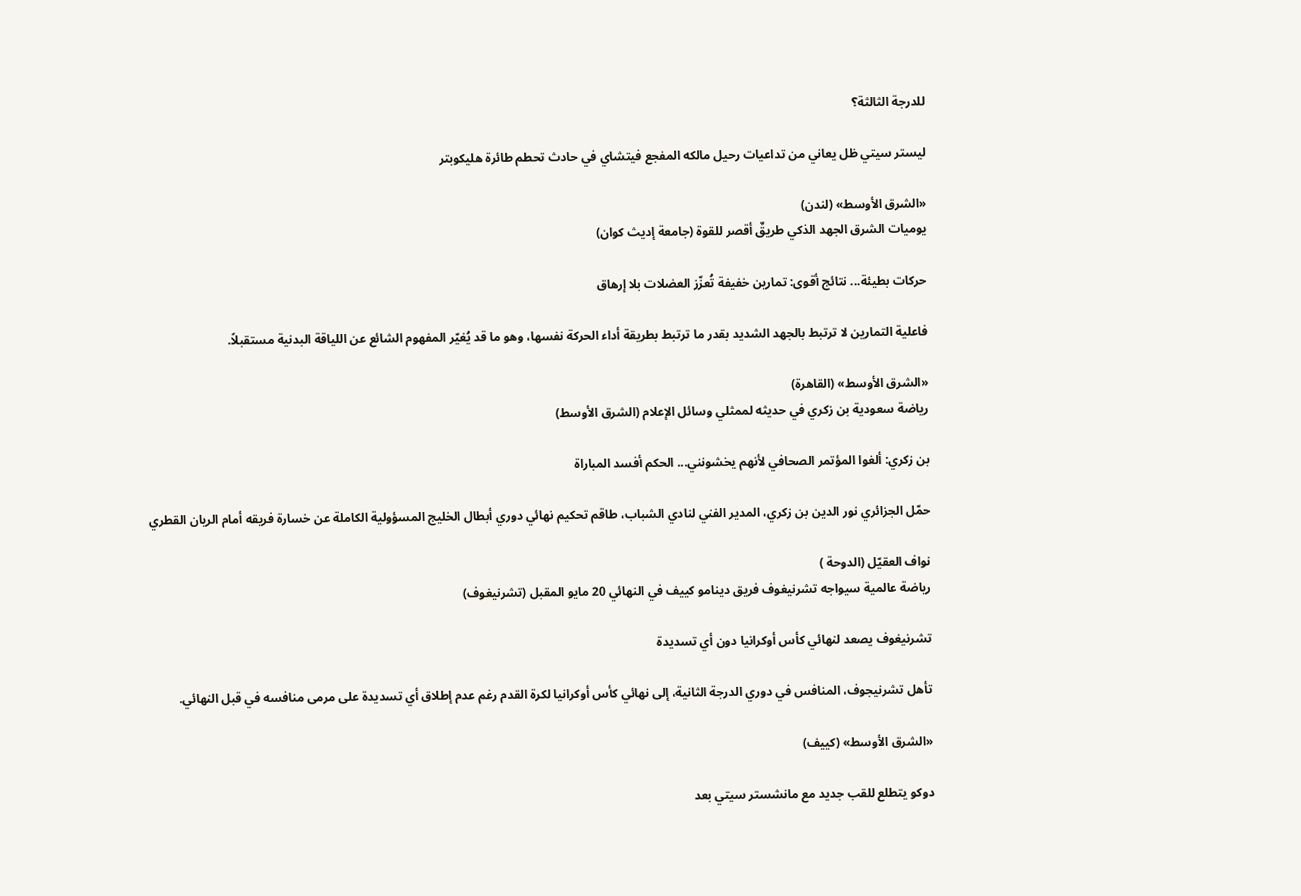للدرجة الثالثة؟

ليستر سيتي ظل يعاني من تداعيات رحيل مالكه المفجع فيتشاي في حادث تحطم طائرة هليكوبتر

«الشرق الأوسط» (لندن)
يوميات الشرق الجهد الذكي طريقٌ أقصر للقوة (جامعة إديث كوان)

حركات بطيئة... نتائج أقوى: تمارين خفيفة تُعزّز العضلات بلا إرهاق

فاعلية التمارين لا ترتبط بالجهد الشديد بقدر ما ترتبط بطريقة أداء الحركة نفسها، وهو ما قد يُغيّر المفهوم الشائع عن اللياقة البدنية مستقبلاً.

«الشرق الأوسط» (القاهرة)
رياضة سعودية بن زكري في حديثه لممثلي وسائل الإعلام (الشرق الأوسط)

بن زكري: ألغوا المؤتمر الصحافي لأنهم يخشونني... الحكم أفسد المباراة

حمّل الجزائري نور الدين بن زكري، المدير الفني لنادي الشباب، طاقم تحكيم نهائي دوري أبطال الخليج المسؤولية الكاملة عن خسارة فريقه أمام الريان القطري

نواف العقيّل (الدوحة )
رياضة عالمية سيواجه تشرنيغوف فريق دينامو كييف في النهائي 20 مايو المقبل (تشرنيغوف)

تشرنيغوف يصعد لنهائي كأس أوكرانيا دون أي تسديدة

تأهل تشرنيجوف، المنافس في دوري الدرجة الثانية، إلى نهائي كأس أوكرانيا لكرة القدم رغم عدم إطلاق أي تسديدة على مرمى منافسه في قبل النهائي.

«الشرق الأوسط» (كييف)

دوكو يتطلع للقب جديد مع مانشستر سيتي بعد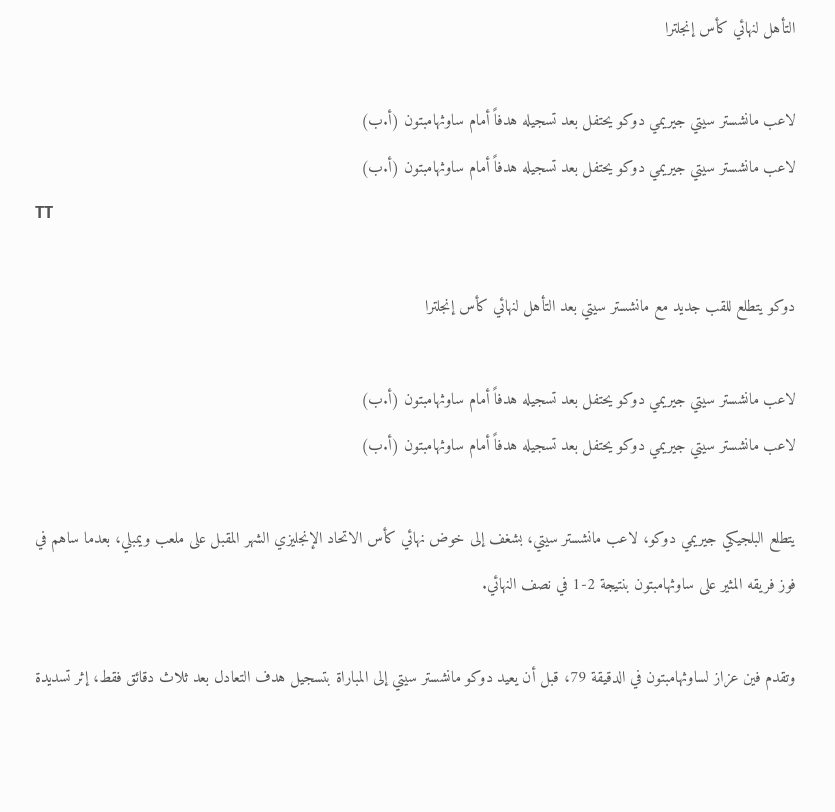التأهل لنهائي كأس إنجلترا

لاعب مانشستر سيتي جيريمي دوكو يحتفل بعد تسجيله هدفاً أمام ساوثهامبتون (أ.ب)
لاعب مانشستر سيتي جيريمي دوكو يحتفل بعد تسجيله هدفاً أمام ساوثهامبتون (أ.ب)
TT

دوكو يتطلع للقب جديد مع مانشستر سيتي بعد التأهل لنهائي كأس إنجلترا

لاعب مانشستر سيتي جيريمي دوكو يحتفل بعد تسجيله هدفاً أمام ساوثهامبتون (أ.ب)
لاعب مانشستر سيتي جيريمي دوكو يحتفل بعد تسجيله هدفاً أمام ساوثهامبتون (أ.ب)

يتطلع البلجيكي جيريمي دوكو، لاعب مانشستر سيتي، بشغف إلى خوض نهائي كأس الاتحاد الإنجليزي الشهر المقبل على ملعب ويمبلي، بعدما ساهم في فوز فريقه المثير على ساوثهامبتون بنتيجة 2-1 في نصف النهائي.

وتقدم فين عزاز لساوثهامبتون في الدقيقة 79، قبل أن يعيد دوكو مانشستر سيتي إلى المباراة بتسجيل هدف التعادل بعد ثلاث دقائق فقط، إثر تسديدة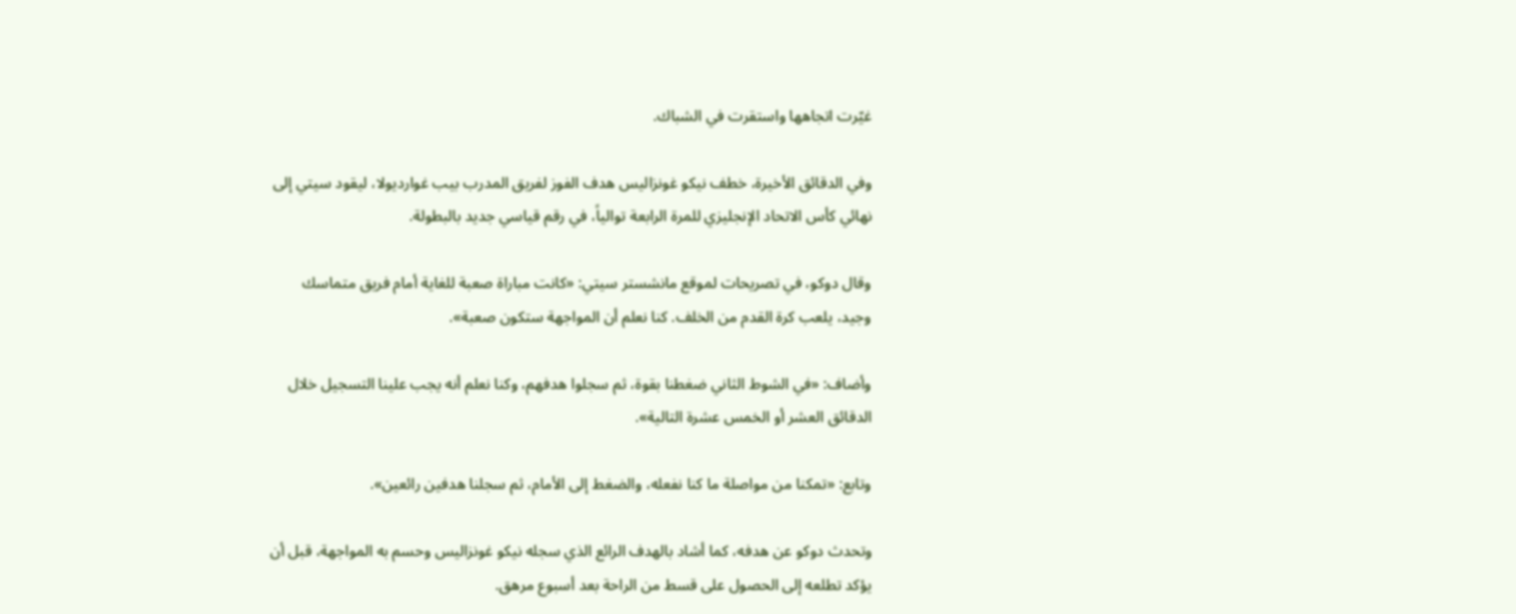غيّرت اتجاهها واستقرت في الشباك.

وفي الدقائق الأخيرة، خطف نيكو غونزاليس هدف الفوز لفريق المدرب بيب غوارديولا، ليقود سيتي إلى نهائي كأس الاتحاد الإنجليزي للمرة الرابعة توالياً، في رقم قياسي جديد بالبطولة.

وقال دوكو، في تصريحات لموقع مانشستر سيتي: «كانت مباراة صعبة للغاية أمام فريق متماسك وجيد، يلعب كرة القدم من الخلف. كنا نعلم أن المواجهة ستكون صعبة».

وأضاف: «في الشوط الثاني ضغطنا بقوة، ثم سجلوا هدفهم، وكنا نعلم أنه يجب علينا التسجيل خلال الدقائق العشر أو الخمس عشرة التالية».

وتابع: «تمكنا من مواصلة ما كنا نفعله، والضغط إلى الأمام، ثم سجلنا هدفين رائعين».

وتحدث دوكو عن هدفه، كما أشاد بالهدف الرائع الذي سجله نيكو غونزاليس وحسم به المواجهة، قبل أن يؤكد تطلعه إلى الحصول على قسط من الراحة بعد أسبوع مرهق.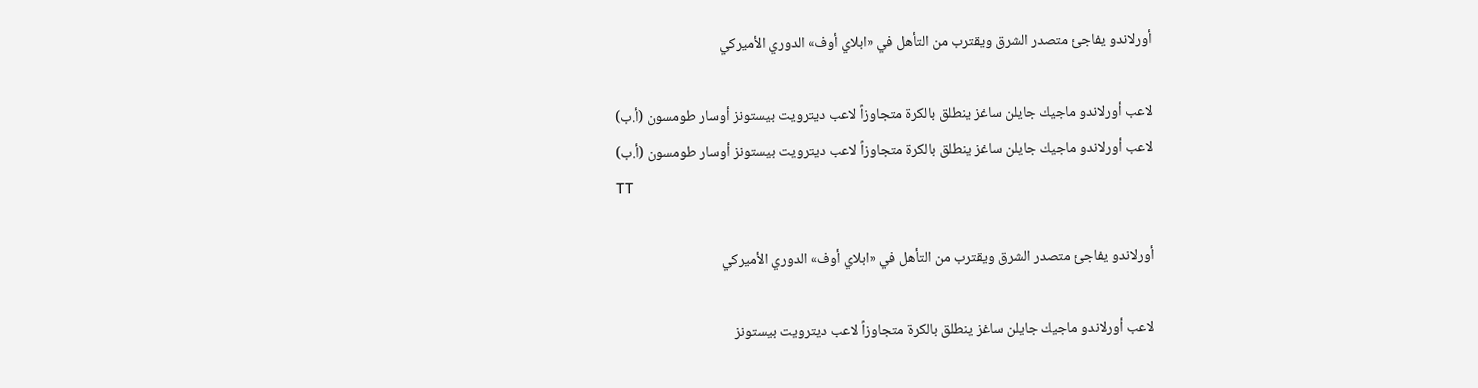أورلاندو يفاجئ متصدر الشرق ويقترب من التأهل في «ابلاي أوف» الدوري الأميركي

لاعب أورلاندو ماجيك جايلن ساغز ينطلق بالكرة متجاوزاً لاعب ديترويت بيستونز أوسار طومسون (أ.ب)
لاعب أورلاندو ماجيك جايلن ساغز ينطلق بالكرة متجاوزاً لاعب ديترويت بيستونز أوسار طومسون (أ.ب)
TT

أورلاندو يفاجئ متصدر الشرق ويقترب من التأهل في «ابلاي أوف» الدوري الأميركي

لاعب أورلاندو ماجيك جايلن ساغز ينطلق بالكرة متجاوزاً لاعب ديترويت بيستونز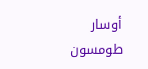أوسار طومسون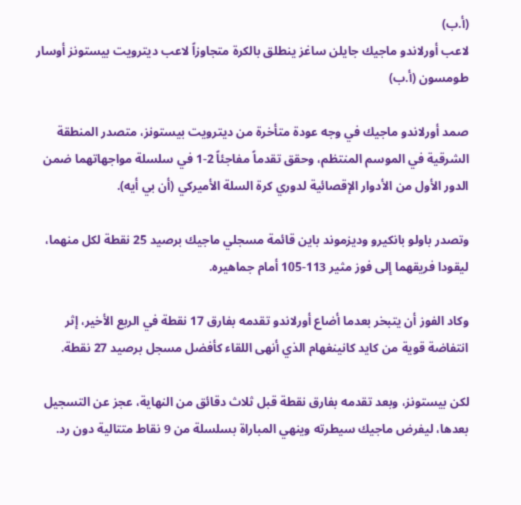(أ.ب)
لاعب أورلاندو ماجيك جايلن ساغز ينطلق بالكرة متجاوزاً لاعب ديترويت بيستونز أوسار طومسون (أ.ب)

صمد أورلاندو ماجيك في وجه عودة متأخرة من ديترويت بيستونز، متصدر المنطقة الشرقية في الموسم المنتظم، وحقق تقدماً مفاجئاً 2-1 في سلسلة مواجهاتهما ضمن الدور الأول من الأدوار الإقصائية لدوري كرة السلة الأميركي (أن بي أيه).

وتصدر باولو بانكيرو وديزموند باين قائمة مسجلي ماجيك برصيد 25 نقطة لكل منهما، ليقودا فريقهما إلى فوز مثير 113-105 أمام جماهيره.

وكاد الفوز أن يتبخر بعدما أضاع أورلاندو تقدمه بفارق 17 نقطة في الربع الأخير، إثر انتفاضة قوية من كايد كانينغهام الذي أنهى اللقاء كأفضل مسجل برصيد 27 نقطة.

لكن بيستونز، وبعد تقدمه بفارق نقطة قبل ثلاث دقائق من النهاية، عجز عن التسجيل بعدها، ليفرض ماجيك سيطرته وينهي المباراة بسلسلة من 9 نقاط متتالية دون رد.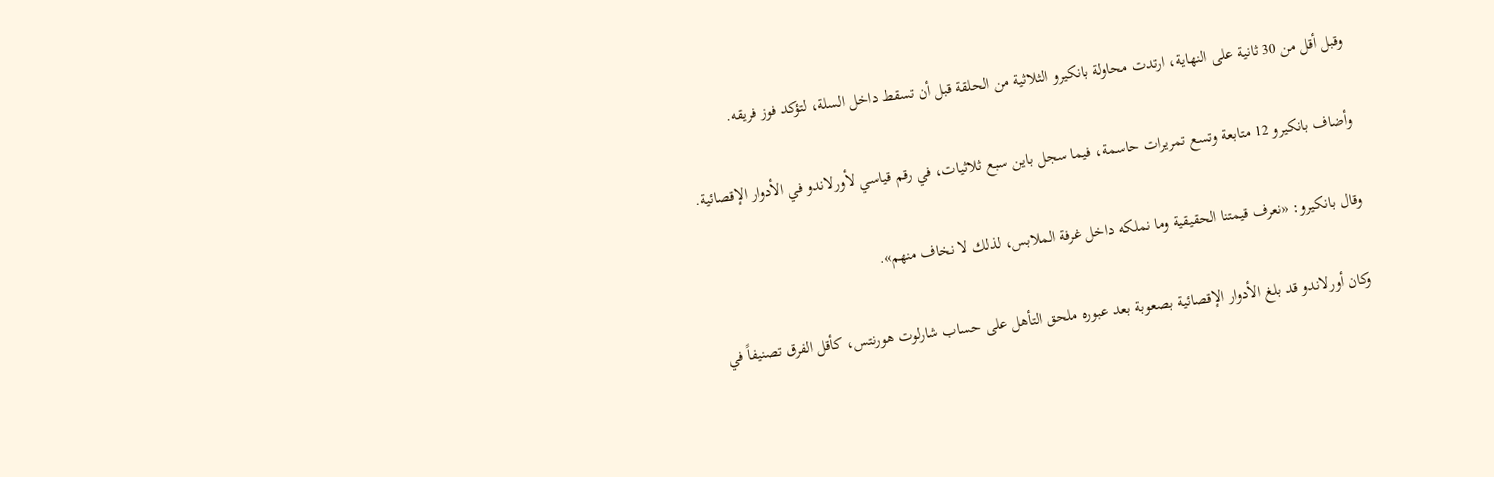وقبل أقل من 30 ثانية على النهاية، ارتدت محاولة بانكيرو الثلاثية من الحلقة قبل أن تسقط داخل السلة، لتؤكد فوز فريقه.

وأضاف بانكيرو 12 متابعة وتسع تمريرات حاسمة، فيما سجل باين سبع ثلاثيات، في رقم قياسي لأورلاندو في الأدوار الإقصائية.

وقال بانكيرو: «نعرف قيمتنا الحقيقية وما نملكه داخل غرفة الملابس، لذلك لا نخاف منهم».

وكان أورلاندو قد بلغ الأدوار الإقصائية بصعوبة بعد عبوره ملحق التأهل على حساب شارلوت هورنتس، كأقل الفرق تصنيفاً في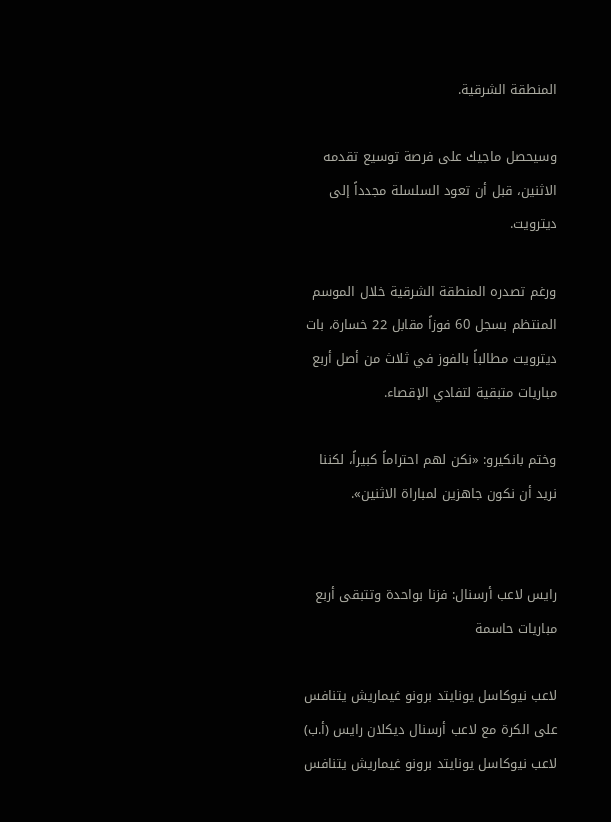المنطقة الشرقية.

وسيحصل ماجيك على فرصة توسيع تقدمه الاثنين، قبل أن تعود السلسلة مجدداً إلى ديترويت.

ورغم تصدره المنطقة الشرقية خلال الموسم المنتظم بسجل 60 فوزاً مقابل 22 خسارة، بات ديترويت مطالباً بالفوز في ثلاث من أصل أربع مباريات متبقية لتفادي الإقصاء.

وختم بانكيرو: «نكن لهم احتراماً كبيراً، لكننا نريد أن نكون جاهزين لمباراة الاثنين».


رايس لاعب أرسنال: فزنا بواحدة وتتبقى أربع مباريات حاسمة

لاعب نيوكاسل يونايتد برونو غيماريش يتنافس على الكرة مع لاعب أرسنال ديكلان رايس (أ.ب)
لاعب نيوكاسل يونايتد برونو غيماريش يتنافس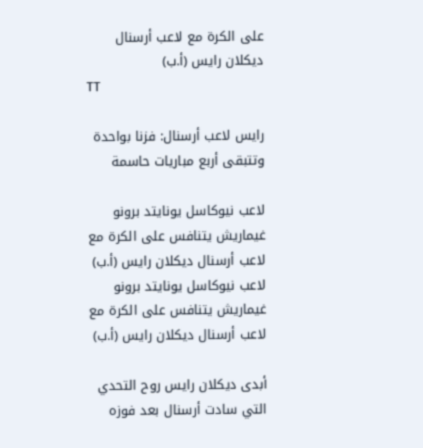على الكرة مع لاعب أرسنال ديكلان رايس (أ.ب)
TT

رايس لاعب أرسنال: فزنا بواحدة وتتبقى أربع مباريات حاسمة

لاعب نيوكاسل يونايتد برونو غيماريش يتنافس على الكرة مع لاعب أرسنال ديكلان رايس (أ.ب)
لاعب نيوكاسل يونايتد برونو غيماريش يتنافس على الكرة مع لاعب أرسنال ديكلان رايس (أ.ب)

أبدى ديكلان رايس روح التحدي التي سادت أرسنال بعد فوزه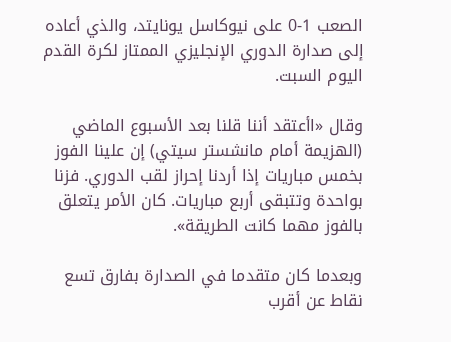الصعب 1-0 على نيوكاسل يونايتد، والذي أعاده إلى صدارة الدوري الإنجليزي الممتاز لكرة القدم اليوم السبت.

وقال «اأعتقد أننا قلنا بعد الأسبوع الماضي (الهزيمة أمام مانشستر سيتي) إن علينا الفوز بخمس مباريات إذا أردنا إحراز لقب الدوري. فزنا بواحدة وتتبقى أربع مباريات. كان الأمر يتعلق بالفوز مهما كانت الطريقة».

وبعدما كان متقدما في الصدارة بفارق تسع نقاط عن أقرب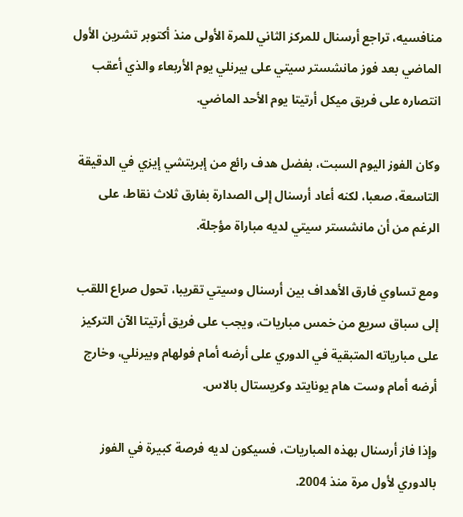منافسيه، تراجع أرسنال للمركز الثاني للمرة الأولى منذ أكتوبر تشرين الأول الماضي بعد فوز مانشستر سيتي على بيرنلي يوم الأربعاء والذي أعقب انتصاره على فريق ميكل أرتيتا يوم الأحد الماضي.

وكان الفوز اليوم السبت، بفضل هدف رائع من إبريتشي إيزي في الدقيقة التاسعة، صعبا، لكنه أعاد أرسنال إلى الصدارة بفارق ثلاث نقاط، على الرغم من أن مانشستر سيتي لديه مباراة مؤجلة.

ومع تساوي فارق الأهداف بين أرسنال وسيتي تقريبا، تحول صراع اللقب إلى سباق سريع من خمس مباريات، ويجب على فريق أرتيتا الآن التركيز على مبارياته المتبقية في الدوري على أرضه أمام فولهام وبيرنلي، وخارج أرضه أمام وست هام يونايتد وكريستال بالاس.

وإذا فاز أرسنال بهذه المباريات، فسيكون لديه فرصة كبيرة في الفوز بالدوري لأول مرة منذ 2004.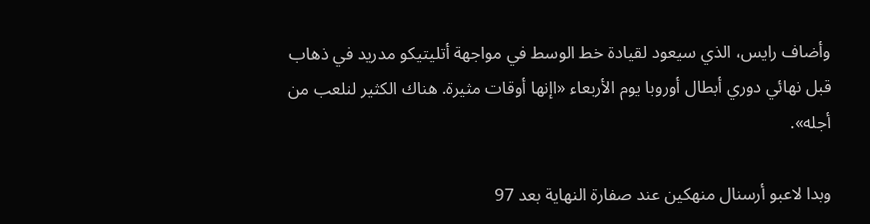وأضاف رايس، الذي سيعود لقيادة خط الوسط في مواجهة أتليتيكو مدريد في ذهاب قبل نهائي دوري أبطال أوروبا يوم الأربعاء «اإنها أوقات مثيرة. هناك الكثير لنلعب من أجله».

وبدا لاعبو أرسنال منهكين عند صفارة النهاية بعد 97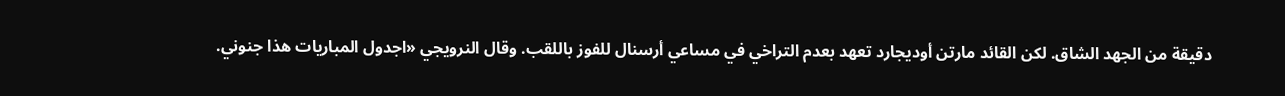دقيقة من الجهد الشاق. لكن القائد مارتن أوديجارد تعهد بعدم التراخي في مساعي أرسنال للفوز باللقب. وقال النرويجي «اجدول المباريات هذا جنوني.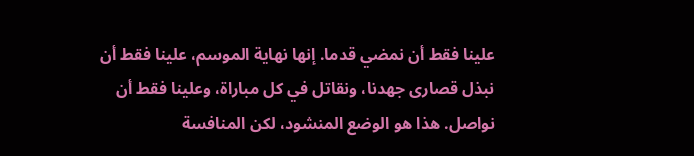علينا فقط أن نمضي قدما. إنها نهاية الموسم، علينا فقط أن نبذل قصارى جهدنا، ونقاتل في كل مباراة، وعلينا فقط أن نواصل. هذا هو الوضع المنشود، لكن المنافسة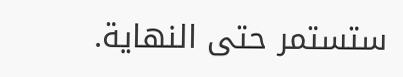ستستمر حتى النهاية.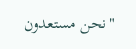"نحن مستعدون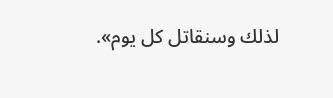لذلك وسنقاتل كل يوم».